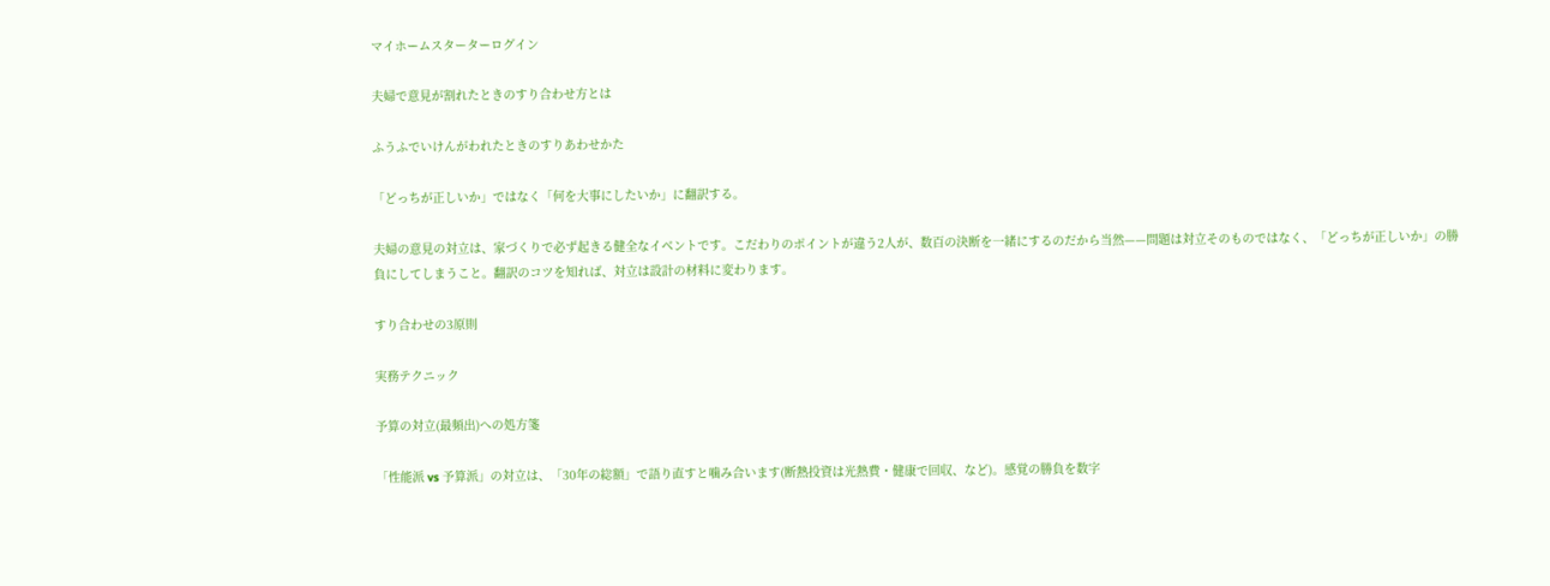マイホームスターターログイン

夫婦で意見が割れたときのすり合わせ方とは

ふうふでいけんがわれたときのすりあわせかた

「どっちが正しいか」ではなく「何を大事にしたいか」に翻訳する。

夫婦の意見の対立は、家づくりで必ず起きる健全なイベントです。こだわりのポイントが違う2人が、数百の決断を一緒にするのだから当然——問題は対立そのものではなく、「どっちが正しいか」の勝負にしてしまうこと。翻訳のコツを知れば、対立は設計の材料に変わります。

すり合わせの3原則

実務テクニック

予算の対立(最頻出)への処方箋

「性能派 vs 予算派」の対立は、「30年の総額」で語り直すと噛み合います(断熱投資は光熱費・健康で回収、など)。感覚の勝負を数字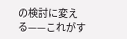の検討に変える——これがす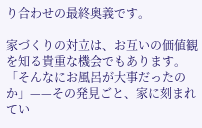り合わせの最終奥義です。

家づくりの対立は、お互いの価値観を知る貴重な機会でもあります。「そんなにお風呂が大事だったのか」——その発見ごと、家に刻まれてい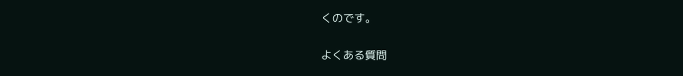くのです。

よくある質問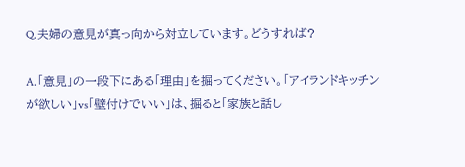Q.夫婦の意見が真っ向から対立しています。どうすれば?

A.「意見」の一段下にある「理由」を掘ってください。「アイランドキッチンが欲しい」vs「壁付けでいい」は、掘ると「家族と話し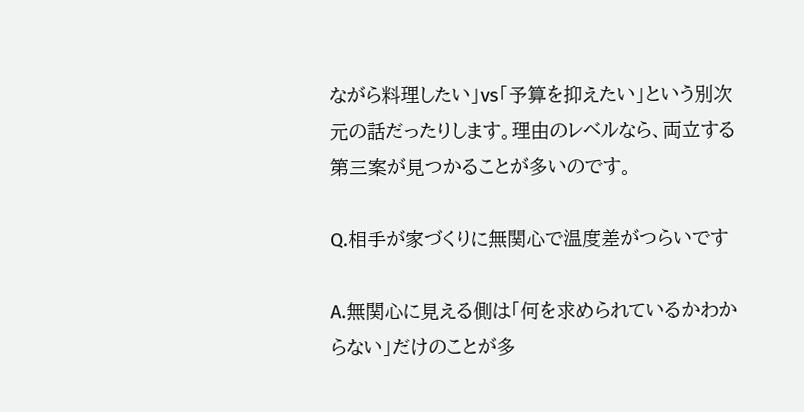ながら料理したい」vs「予算を抑えたい」という別次元の話だったりします。理由のレベルなら、両立する第三案が見つかることが多いのです。

Q.相手が家づくりに無関心で温度差がつらいです

A.無関心に見える側は「何を求められているかわからない」だけのことが多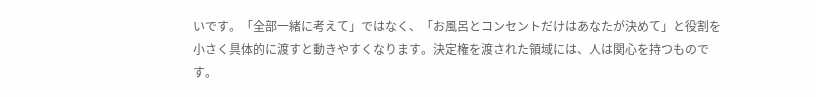いです。「全部一緒に考えて」ではなく、「お風呂とコンセントだけはあなたが決めて」と役割を小さく具体的に渡すと動きやすくなります。決定権を渡された領域には、人は関心を持つものです。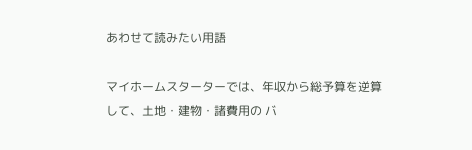あわせて読みたい用語

マイホームスターターでは、年収から総予算を逆算して、土地・建物・諸費用の バ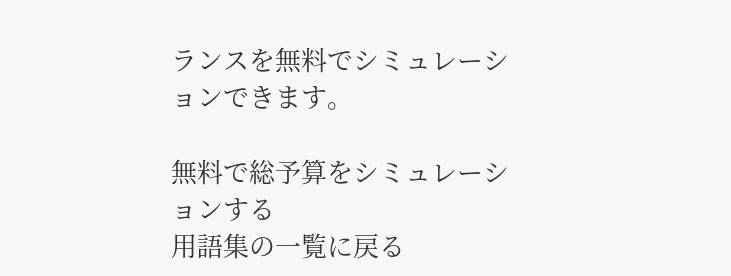ランスを無料でシミュレーションできます。

無料で総予算をシミュレーションする
用語集の一覧に戻る